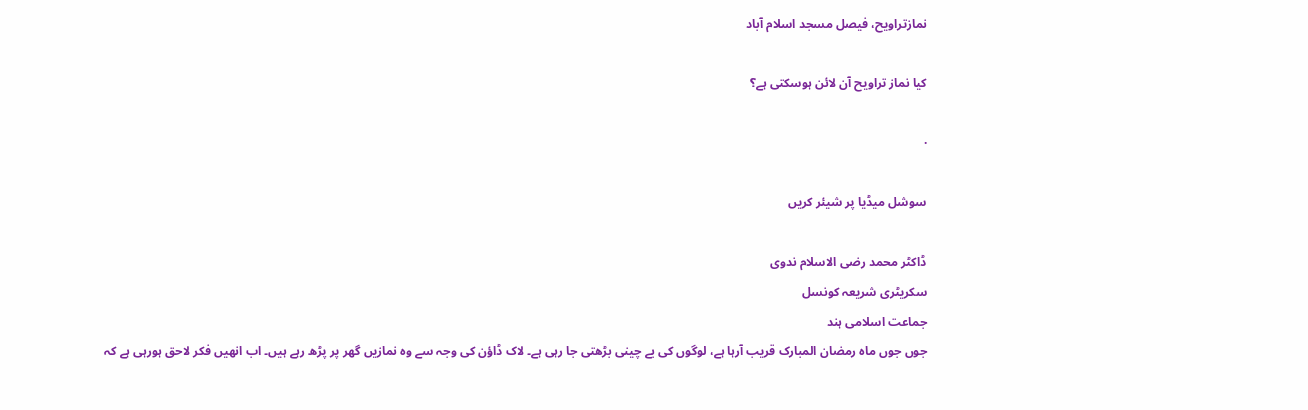نمازتراویح، فیصل مسجد اسلام آباد

کیا نماز تراویح آن لائن ہوسکتی ہے؟

·

سوشل میڈیا پر شیئر کریں

ڈاکٹر محمد رضی الاسلام ندوی
سکریٹری شریعہ کونسل
جماعت اسلامی ہند
جوں جوں ماہ رمضان المبارک قریب آرہا ہے، لوگوں کی بے چینی بڑھتی جا رہی ہے۔ لاک ڈاؤن کی وجہ سے وہ نمازیں گھر پر پڑھ رہے ہیں۔ اب انھیں فکر لاحق ہورہی ہے کہ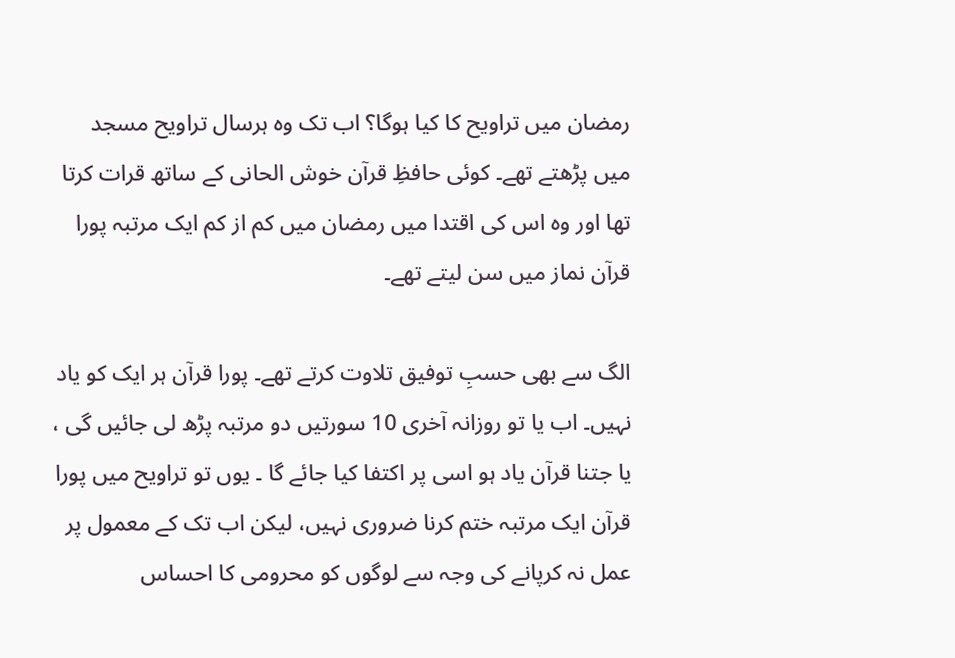رمضان میں تراویح کا کیا ہوگا؟ اب تک وہ ہرسال تراویح مسجد میں پڑھتے تھے۔ کوئی حافظِ قرآن خوش الحانی کے ساتھ قرات کرتا تھا اور وہ اس کی اقتدا میں رمضان میں کم از کم ایک مرتبہ پورا قرآن نماز میں سن لیتے تھے۔

الگ سے بھی حسبِ توفیق تلاوت کرتے تھے۔ پورا قرآن ہر ایک کو یاد نہیں۔ اب یا تو روزانہ آخری 10 سورتیں دو مرتبہ پڑھ لی جائیں گی ، یا جتنا قرآن یاد ہو اسی پر اکتفا کیا جائے گا ۔ یوں تو تراویح میں پورا قرآن ایک مرتبہ ختم کرنا ضروری نہیں، لیکن اب تک کے معمول پر عمل نہ کرپانے کی وجہ سے لوگوں کو محرومی کا احساس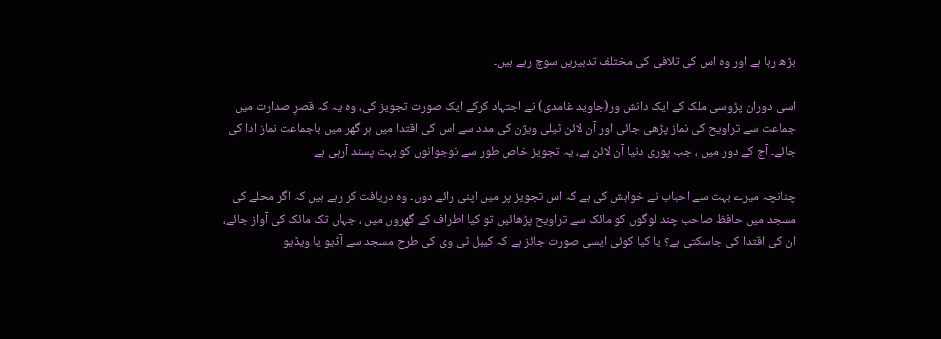بڑھ رہا ہے اور وہ اس کی تلافی کی مختلف تدبیریں سوچ رہے ہیں۔

اسی دوران پڑوسی ملک کے ایک دانش ور(جاوید غامدی) نے اجتہاد کرکے ایک صورت تجویز کی، وہ یہ کہ قصرِ صدارت میں جماعت سے تراویح کی نماز پڑھی جائی اور آن لائن ٹیلی ویژن کی مدد سے اس کی اقتدا میں ہر گھر میں باجماعت نماز ادا کی جائے۔ آج کے دور میں ، جب پوری دنیا آن لائن ہے، یہ تجویز خاص طور سے نوجوانوں کو بہت پسند آرہی ہے

چنانچہ میرے بہت سے احباب نے خواہش کی ہے کہ اس تجویز پر میں اپنی رائے دوں۔ وہ دریافت کر رہے ہیں کہ اگر محلے کی مسجد میں حافظ صاحب چند لوگوں کو مائک سے تراویح پڑھائیں تو کیا اطراف کے گھروں میں ، جہاں تک مائک کی آواز جائے، ان کی اقتدا کی جاسکتی ہے؟ یا کیا کوئی ایسی صورت جائز ہے کہ کیبل ٹی وی کی طرح مسجد سے آڈیو یا ویڈیو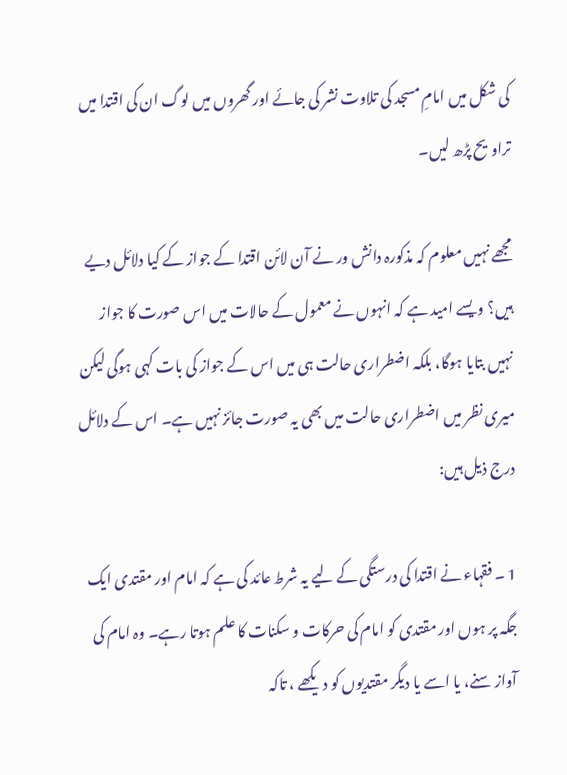کی شکل میں امامِ مسجد کی تلاوت نشر کی جائے اور گھروں میں لوگ ان کی اقتدا میں تراویح پڑھ لیں۔

مجھے نہیں معلوم کہ مذکورہ دانش ور نے آن لائن اقتدا کے جواز کے کیا دلائل دیے ہیں؟ ویسے امید ہے کہ انہوں نے معمول کے حالات میں اس صورت کا جواز نہیں بتایا ہوگا، بلکہ اضطراری حالت ہی میں اس کے جواز کی بات کہی ہوگی لیکن میری نظر میں اضطراری حالت میں بھی یہ صورت جائز نہیں ہے۔ اس کے دلائل درج ذیل ہیں:

1 ۔ فقہاء نے اقتدا کی درستگی کے لیے یہ شرط عائد کی ہے کہ امام اور مقتدی ایک جگہ پر ہوں اور مقتدی کو امام کی حرکات و سکنات کا علم ہوتا رہے۔ وہ امام کی آواز سنے، یا اسے یا دیگر مقتدیوں کو دیکھے ، تاکہ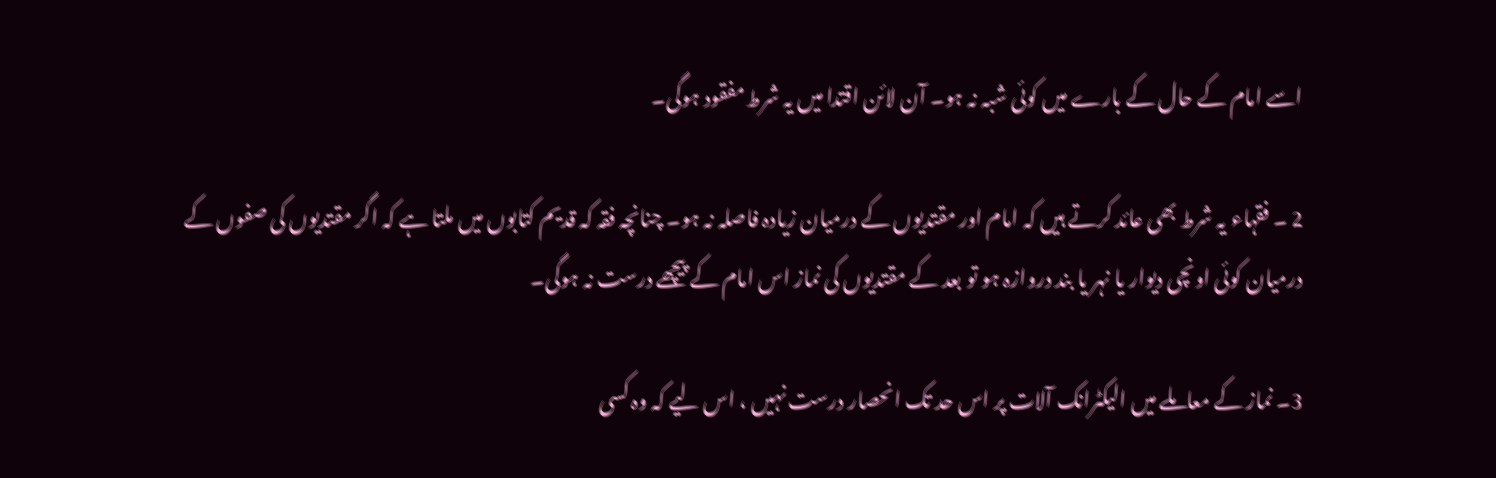اسے امام کے حال کے بارے میں کوئی شبہ نہ ہو۔ آن لائن اقتدا میں یہ شرط مفقود ہوگی۔

2 ۔ فقہاء یہ شرط بھی عائد کرتے ہیں کہ امام اور مقتدیوں کے درمیان زیادہ فاصلہ نہ ہو۔ چنانچہ فقہ کہ قدیم کتابوں میں ملتا ہے کہ اگر مقتدیوں کی صفوں کے درمیان کوئی اونچی دیوار یا نہر یا بند دروازہ ہو تو بعد کے مقتدیوں کی نماز اس امام کے پیچھے درست نہ ہوگی۔

3۔ نماز کے معاملے میں الیکٹرانک آلات پر اس حد تک انحصار درست نہیں ، اس لیے کہ وہ کسی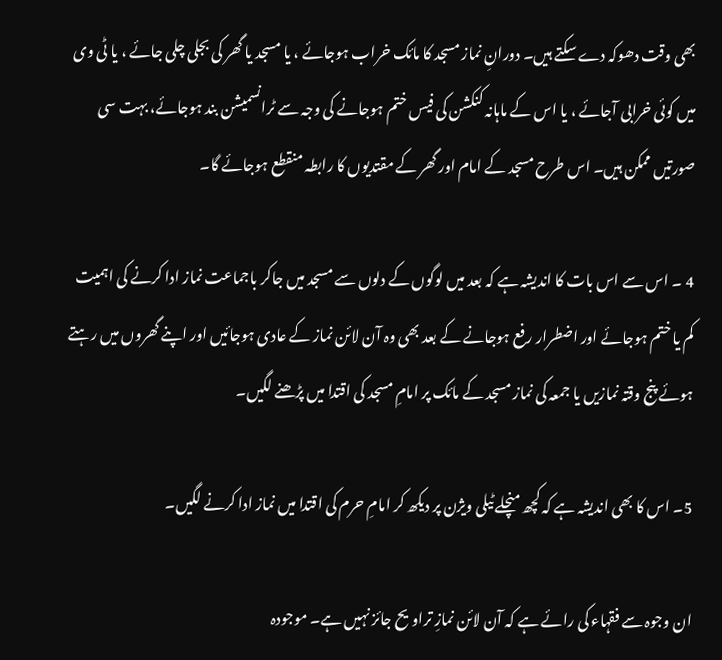بھی وقت دھوکہ دے سکتے ہیں۔ دورانِ نماز مسجد کا مائک خراب ہوجائے ، یا مسجد یا گھر کی بجلی چلی جائے ، یا ٹی وی میں کوئی خرابی آجائے ، یا اس کے ماہانہ کنکشن کی فیس ختم ہوجانے کی وجہ سے ٹرانسمیشن بند ہوجائے، بہت سی صورتیں ممکن ہیں۔ اس طرح مسجد کے امام اور گھر کے مقتدیوں کا رابطہ منقطع ہوجائے گا۔

4 ۔ اس سے اس بات کا اندیشہ ہے کہ بعد میں لوگوں کے دلوں سے مسجد میں جاکر باجماعت نماز ادا کرنے کی اہمیت کم یا ختم ہوجائے اور اضطرار رفع ہوجانے کے بعد بھی وہ آن لائن نماز کے عادی ہوجائیں اور اپنے گھروں میں رہتے ہوئے پنج وقتہ نمازیں یا جمعہ کی نماز مسجد کے مائک پر امامِ مسجد کی اقتدا میں پڑھنے لگیں۔

5۔ اس کا بھی اندیشہ ہے کہ کچھ منچلے ٹیلی ویژن پر دیکھ کر امامِ حرم کی اقتدا میں نماز ادا کرنے لگیں۔

ان وجوہ سے فقہاء کی رائے ہے کہ آن لائن نمازِ تراویح جائز نہیں ہے۔ موجودہ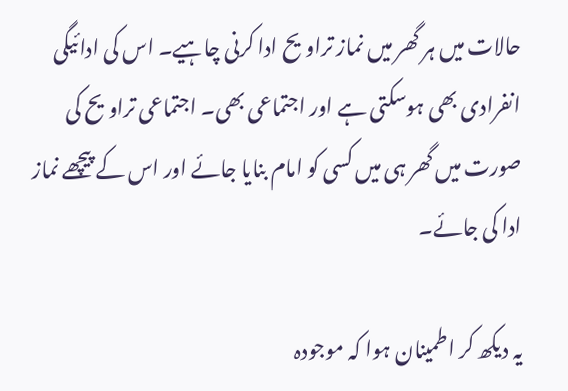حالات میں ہر گھر میں نماز تراویح ادا کرنی چاہیے۔ اس کی ادائیگی انفرادی بھی ہوسکتی ہے اور اجتماعی بھی۔ اجتماعی تراویح کی صورت میں گھر ہی میں کسی کو امام بنایا جائے اور اس کے پیچھے نماز ادا کی جائے۔

یہ دیکھ کر اطمینان ہوا کہ موجودہ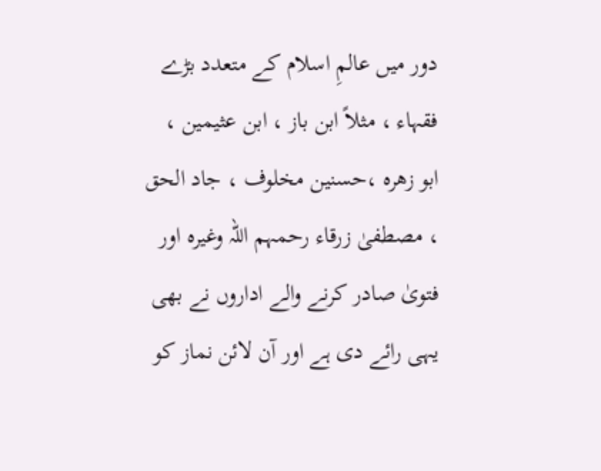دور میں عالمِ اسلام کے متعدد بڑے فقہاء ، مثلاً ابن باز ، ابن عثیمین ، ابو زھرہ ،حسنین مخلوف ، جاد الحق ، مصطفیٰ زرقاء رحمہم اللہ وغیرہ اور فتویٰ صادر کرنے والے اداروں نے بھی یہی رائے دی ہے اور آن لائن نماز کو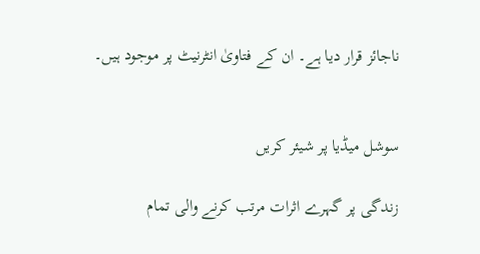ناجائز قرار دیا ہے۔ ان کے فتاویٰ انٹرنیٹ پر موجود ہیں۔


سوشل میڈیا پر شیئر کریں

زندگی پر گہرے اثرات مرتب کرنے والی تمام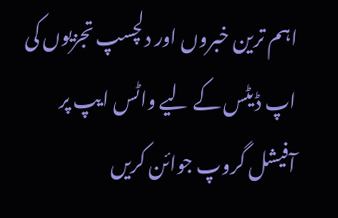اہم ترین خبروں اور دلچسپ تجزیوں کی اپ ڈیٹس کے لیے واٹس ایپ پر آفیشل گروپ جوائن کریں